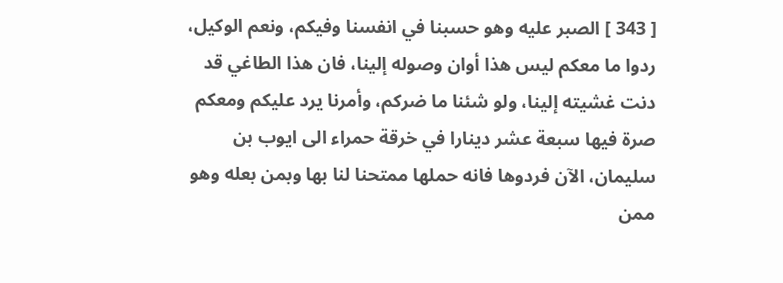[ 343 ] الصبر عليه وهو حسبنا في انفسنا وفيكم، ونعم الوكيل، ردوا ما معكم ليس هذا أوان وصوله إلينا، فان هذا الطاغي قد دنت غشيته إلينا، ولو شئنا ما ضركم، وأمرنا يرد عليكم ومعكم صرة فيها سبعة عشر دينارا في خرقة حمراء الى ايوب بن سليمان، الآن فردوها فانه حملها ممتحنا لنا بها وبمن بعله وهو ممن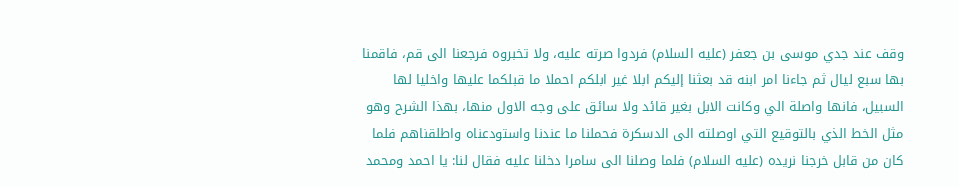وقف عند جدي موسى بن جعفر (عليه السلام) فردوا صرته عليه، ولا تخبروه فرجعنا الى قم، فاقمنا بها سبع ليال ثم جاءنا امر ابنه قد بعثنا إليكم ابلا غير ابلكم احملا ما قبلكما عليها واخليا لها السبيل، فانها واصلة الي وكانت الابل بغير قائد ولا سائق على وجه الاول منها، بهذا الشرح وهو مثل الخط الذي بالتوقيع التي اوصلته الى الدسكرة فحملنا ما عندنا واستودعناه واطلقناهم فلما كان من قابل خرجنا نريده (عليه السلام) فلما وصلنا الى سامرا دخلنا عليه فقال لنا: يا احمد ومحمد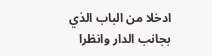ادخلا من الباب الذي بجانب الدار وانظرا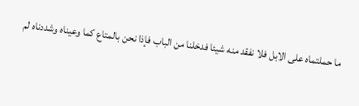ما حملتماه على الابل فلا نفقد منه شيئا فدخلنا من الباب فإذا نحن بالمتاع كما وعيناه وشددناه لم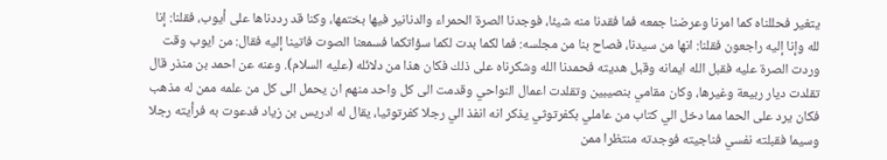يتغير فحللناه كما امرنا وعرضنا جمعه فما فقدنا منه شيئا، فوجدنا الصرة الحمراء والدنانير فيها بختمها، وكنا قد رددناها على أيوب، فقلنا: إنا لله وإنا إليه راجعون فقلنا: انها من سيدنا، فصاح بنا من مجلسه: فما لكما بدت لكما سؤاتكما فسمعنا الصوت فاتينا إليه فقال: من ايوب وقت وردت الصرة عليه فقبل الله ايمانه وقبل هديته فحمدنا الله وشكرناه على ذلك فكان هذا من دلائله (عليه السلام). وعنه عن احمد بن منذر قال تقلدت ديار ربيعة وغيرها، وكان مقامي بنصيبين وتقلدت اعمال النواحي وقدمت الى كل واحد منهم ان يحمل الى كل من علمه ممن له مذهب فكان يرد على الحما مما دخل الي كتاب من عاملي بكفرتوثي يذكر انه انفذ الي رجلا كفرتوثيا، يقال له ادريس بن زياد فدعوت به فرأيته رجلا وسيما فقبلته نفسي فناجيته فوجدته منتظرا ممن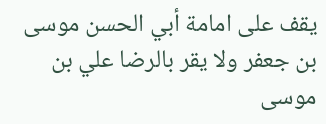يقف على امامة أبي الحسن موسى بن جعفر ولا يقر بالرضا علي بن موسى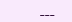___